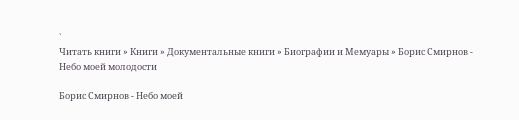`
Читать книги » Книги » Документальные книги » Биографии и Мемуары » Борис Смирнов - Небо моей молодости

Борис Смирнов - Небо моей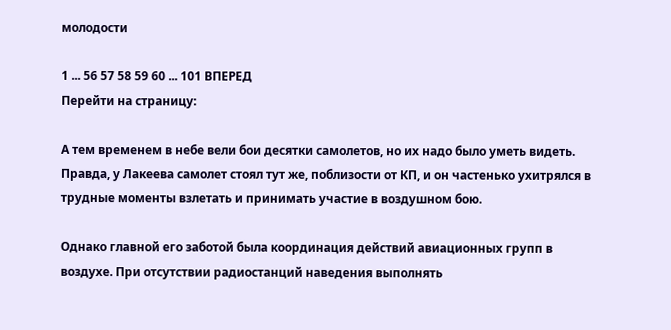молодости

1 ... 56 57 58 59 60 ... 101 ВПЕРЕД
Перейти на страницу:

А тем временем в небе вели бои десятки самолетов, но их надо было уметь видеть. Правда, у Лакеева самолет стоял тут же, поблизости от КП, и он частенько ухитрялся в трудные моменты взлетать и принимать участие в воздушном бою.

Однако главной его заботой была координация действий авиационных групп в воздухе. При отсутствии радиостанций наведения выполнять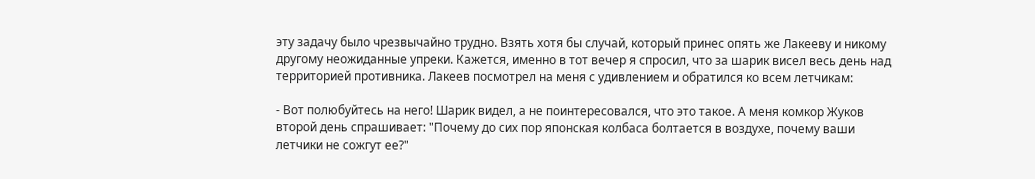эту задачу было чрезвычайно трудно. Взять хотя бы случай, который принес опять же Лакееву и никому другому неожиданные упреки. Кажется, именно в тот вечер я спросил, что за шарик висел весь день над территорией противника. Лакеев посмотрел на меня с удивлением и обратился ко всем летчикам:

- Вот полюбуйтесь на него! Шарик видел, а не поинтересовался, что это такое. А меня комкор Жуков второй день спрашивает: "Почему до сих пор японская колбаса болтается в воздухе, почему ваши летчики не сожгут ее?"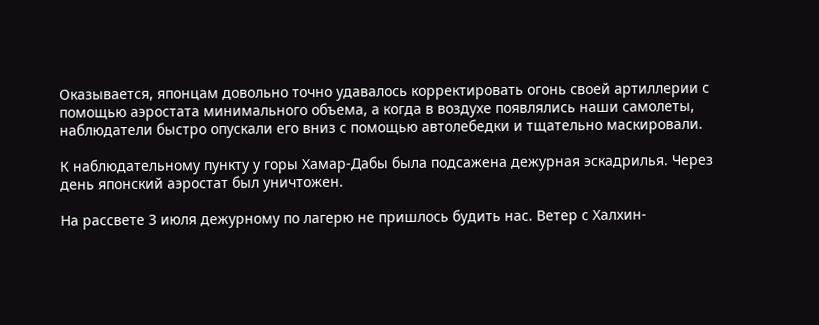Оказывается, японцам довольно точно удавалось корректировать огонь своей артиллерии с помощью аэростата минимального объема, а когда в воздухе появлялись наши самолеты, наблюдатели быстро опускали его вниз с помощью автолебедки и тщательно маскировали.

К наблюдательному пункту у горы Хамар-Дабы была подсажена дежурная эскадрилья. Через день японский аэростат был уничтожен.

На рассвете 3 июля дежурному по лагерю не пришлось будить нас. Ветер с Халхин-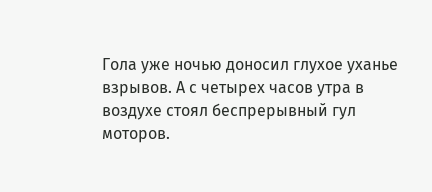Гола уже ночью доносил глухое уханье взрывов. А с четырех часов утра в воздухе стоял беспрерывный гул моторов.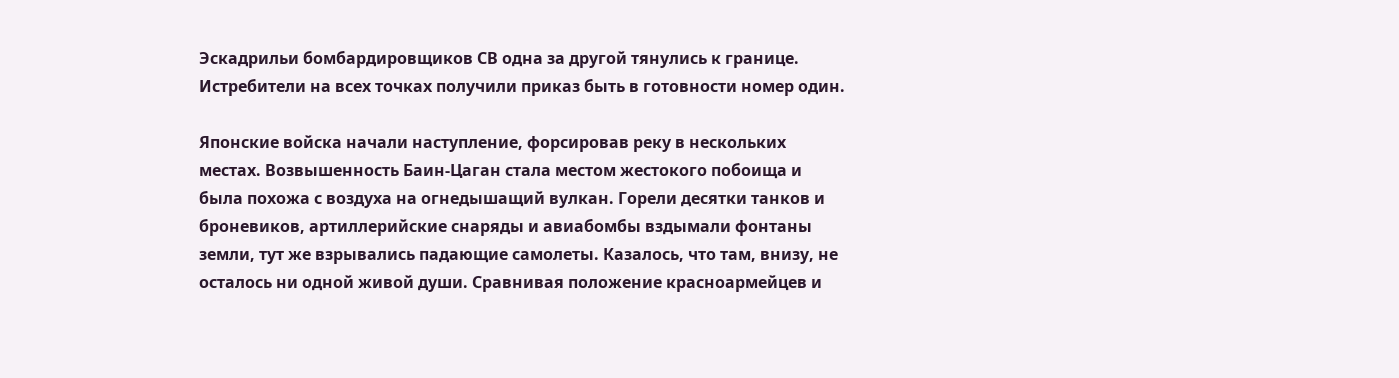Эскадрильи бомбардировщиков СВ одна за другой тянулись к границе. Истребители на всех точках получили приказ быть в готовности номер один.

Японские войска начали наступление, форсировав реку в нескольких местах. Возвышенность Баин-Цаган стала местом жестокого побоища и была похожа с воздуха на огнедышащий вулкан. Горели десятки танков и броневиков, артиллерийские снаряды и авиабомбы вздымали фонтаны земли, тут же взрывались падающие самолеты. Казалось, что там, внизу, не осталось ни одной живой души. Сравнивая положение красноармейцев и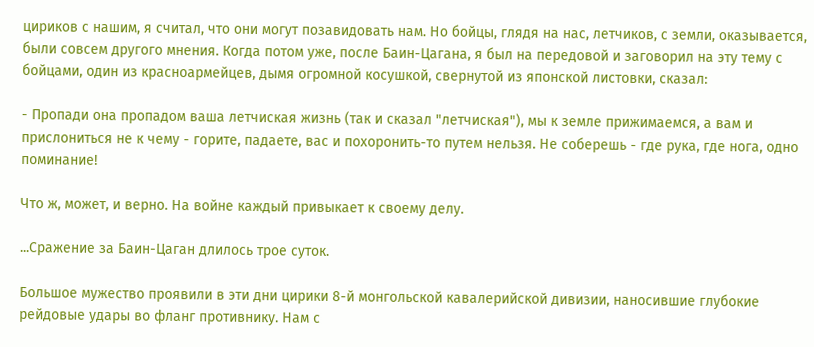цириков с нашим, я считал, что они могут позавидовать нам. Но бойцы, глядя на нас, летчиков, с земли, оказывается, были совсем другого мнения. Когда потом уже, после Баин-Цагана, я был на передовой и заговорил на эту тему с бойцами, один из красноармейцев, дымя огромной косушкой, свернутой из японской листовки, сказал:

- Пропади она пропадом ваша летчиская жизнь (так и сказал "летчиская"), мы к земле прижимаемся, а вам и прислониться не к чему - горите, падаете, вас и похоронить-то путем нельзя. Не соберешь - где рука, где нога, одно поминание!

Что ж, может, и верно. На войне каждый привыкает к своему делу.

...Сражение за Баин-Цаган длилось трое суток.

Большое мужество проявили в эти дни цирики 8-й монгольской кавалерийской дивизии, наносившие глубокие рейдовые удары во фланг противнику. Нам с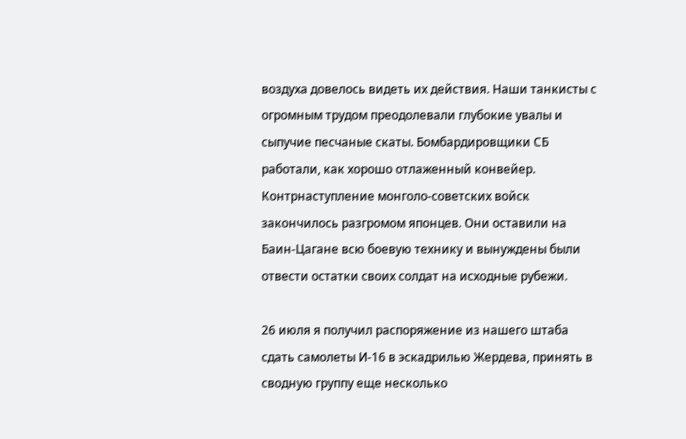воздуха довелось видеть их действия. Наши танкисты с огромным трудом преодолевали глубокие увалы и сыпучие песчаные скаты. Бомбардировщики СБ работали, как хорошо отлаженный конвейер. Контрнаступление монголо-советских войск закончилось разгромом японцев. Они оставили на Баин-Цагане всю боевую технику и вынуждены были отвести остатки своих солдат на исходные рубежи.

26 июля я получил распоряжение из нашего штаба сдать самолеты И-16 в эскадрилью Жердева, принять в сводную группу еще несколько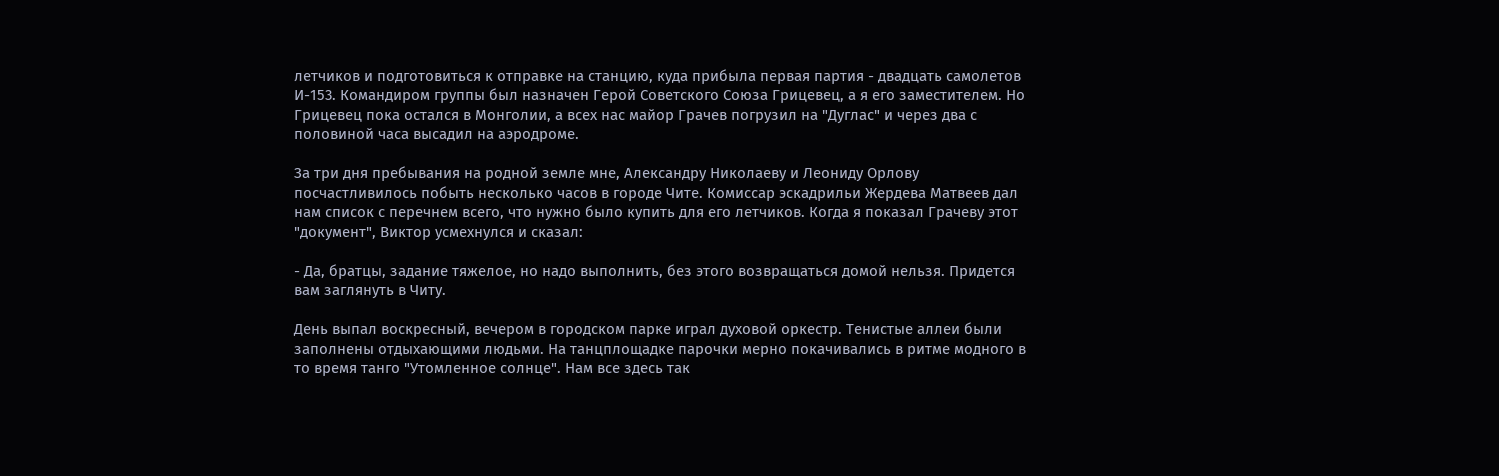летчиков и подготовиться к отправке на станцию, куда прибыла первая партия - двадцать самолетов И-153. Командиром группы был назначен Герой Советского Союза Грицевец, а я его заместителем. Но Грицевец пока остался в Монголии, а всех нас майор Грачев погрузил на "Дуглас" и через два с половиной часа высадил на аэродроме.

За три дня пребывания на родной земле мне, Александру Николаеву и Леониду Орлову посчастливилось побыть несколько часов в городе Чите. Комиссар эскадрильи Жердева Матвеев дал нам список с перечнем всего, что нужно было купить для его летчиков. Когда я показал Грачеву этот "документ", Виктор усмехнулся и сказал:

- Да, братцы, задание тяжелое, но надо выполнить, без этого возвращаться домой нельзя. Придется вам заглянуть в Читу.

День выпал воскресный, вечером в городском парке играл духовой оркестр. Тенистые аллеи были заполнены отдыхающими людьми. На танцплощадке парочки мерно покачивались в ритме модного в то время танго "Утомленное солнце". Нам все здесь так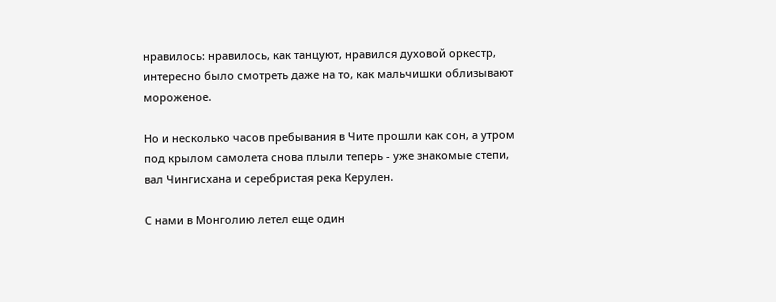нравилось: нравилось, как танцуют, нравился духовой оркестр, интересно было смотреть даже на то, как мальчишки облизывают мороженое.

Но и несколько часов пребывания в Чите прошли как сон, а утром под крылом самолета снова плыли теперь - уже знакомые степи, вал Чингисхана и серебристая река Керулен.

С нами в Монголию летел еще один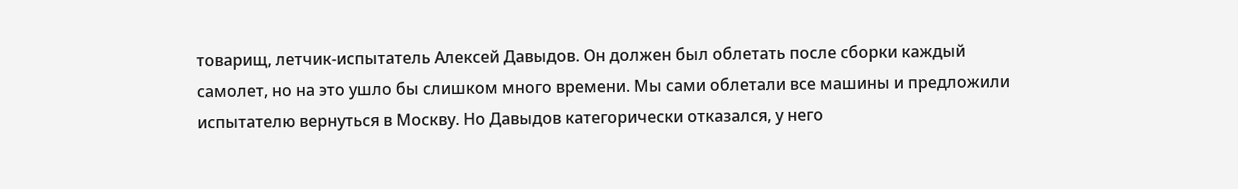товарищ, летчик-испытатель Алексей Давыдов. Он должен был облетать после сборки каждый самолет, но на это ушло бы слишком много времени. Мы сами облетали все машины и предложили испытателю вернуться в Москву. Но Давыдов категорически отказался, у него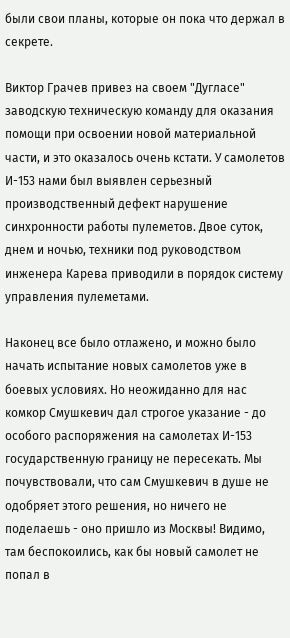были свои планы, которые он пока что держал в секрете.

Виктор Грачев привез на своем "Дугласе" заводскую техническую команду для оказания помощи при освоении новой материальной части, и это оказалось очень кстати. У самолетов И-153 нами был выявлен серьезный производственный дефект нарушение синхронности работы пулеметов. Двое суток, днем и ночью, техники под руководством инженера Карева приводили в порядок систему управления пулеметами.

Наконец все было отлажено, и можно было начать испытание новых самолетов уже в боевых условиях. Но неожиданно для нас комкор Смушкевич дал строгое указание - до особого распоряжения на самолетах И-153 государственную границу не пересекать. Мы почувствовали, что сам Смушкевич в душе не одобряет этого решения, но ничего не поделаешь - оно пришло из Москвы! Видимо, там беспокоились, как бы новый самолет не попал в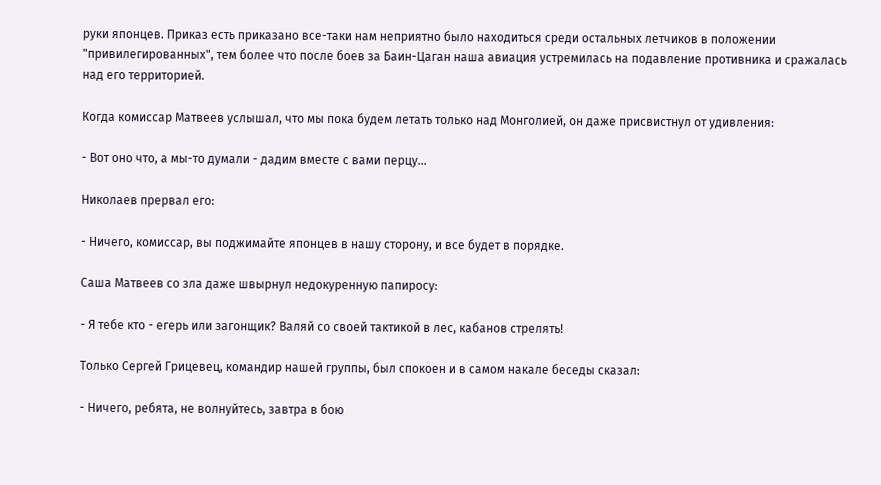руки японцев. Приказ есть приказано все-таки нам неприятно было находиться среди остальных летчиков в положении "привилегированных", тем более что после боев за Баин-Цаган наша авиация устремилась на подавление противника и сражалась над его территорией.

Когда комиссар Матвеев услышал, что мы пока будем летать только над Монголией, он даже присвистнул от удивления:

- Вот оно что, а мы-то думали - дадим вместе с вами перцу...

Николаев прервал его:

- Ничего, комиссар, вы поджимайте японцев в нашу сторону, и все будет в порядке.

Саша Матвеев со зла даже швырнул недокуренную папиросу:

- Я тебе кто - егерь или загонщик? Валяй со своей тактикой в лес, кабанов стрелять!

Только Сергей Грицевец, командир нашей группы, был спокоен и в самом накале беседы сказал:

- Ничего, ребята, не волнуйтесь, завтра в бою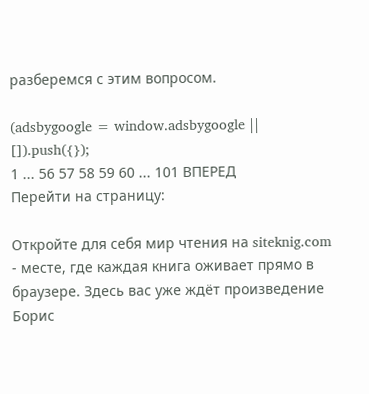разберемся с этим вопросом.

(adsbygoogle = window.adsbygoogle || []).push({});
1 ... 56 57 58 59 60 ... 101 ВПЕРЕД
Перейти на страницу:

Откройте для себя мир чтения на siteknig.com - месте, где каждая книга оживает прямо в браузере. Здесь вас уже ждёт произведение Борис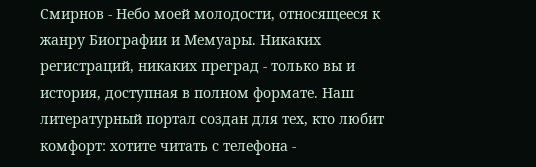Смирнов - Небо моей молодости, относящееся к жанру Биографии и Мемуары. Никаких регистраций, никаких преград - только вы и история, доступная в полном формате. Наш литературный портал создан для тех, кто любит комфорт: хотите читать с телефона -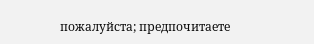пожалуйста; предпочитаете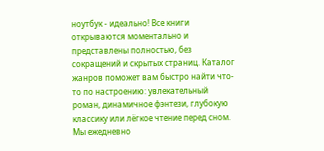ноутбук - идеально! Все книги открываются моментально и представлены полностью, без сокращений и скрытых страниц. Каталог жанров поможет вам быстро найти что-то по настроению: увлекательный роман, динамичное фэнтези, глубокую классику или лёгкое чтение перед сном. Мы ежедневно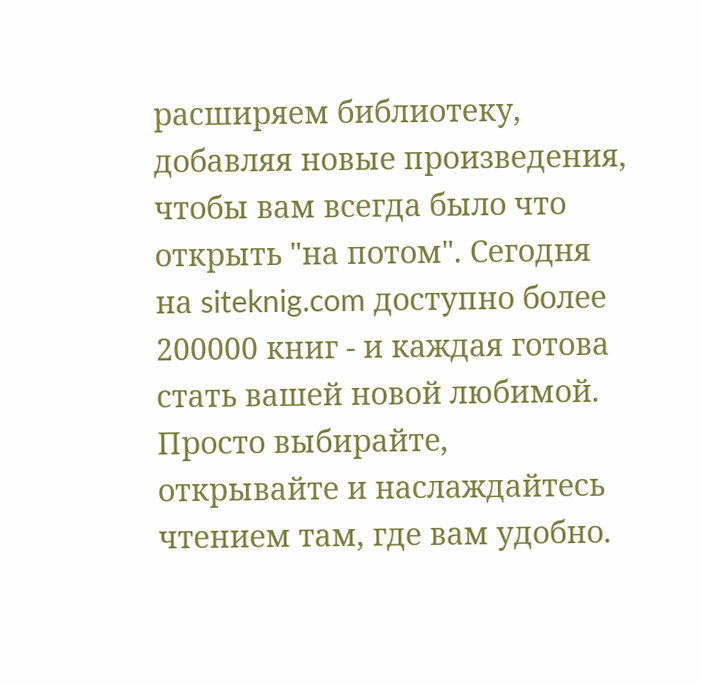расширяем библиотеку, добавляя новые произведения, чтобы вам всегда было что открыть "на потом". Сегодня на siteknig.com доступно более 200000 книг - и каждая готова стать вашей новой любимой. Просто выбирайте, открывайте и наслаждайтесь чтением там, где вам удобно.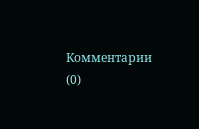Комментарии (0)